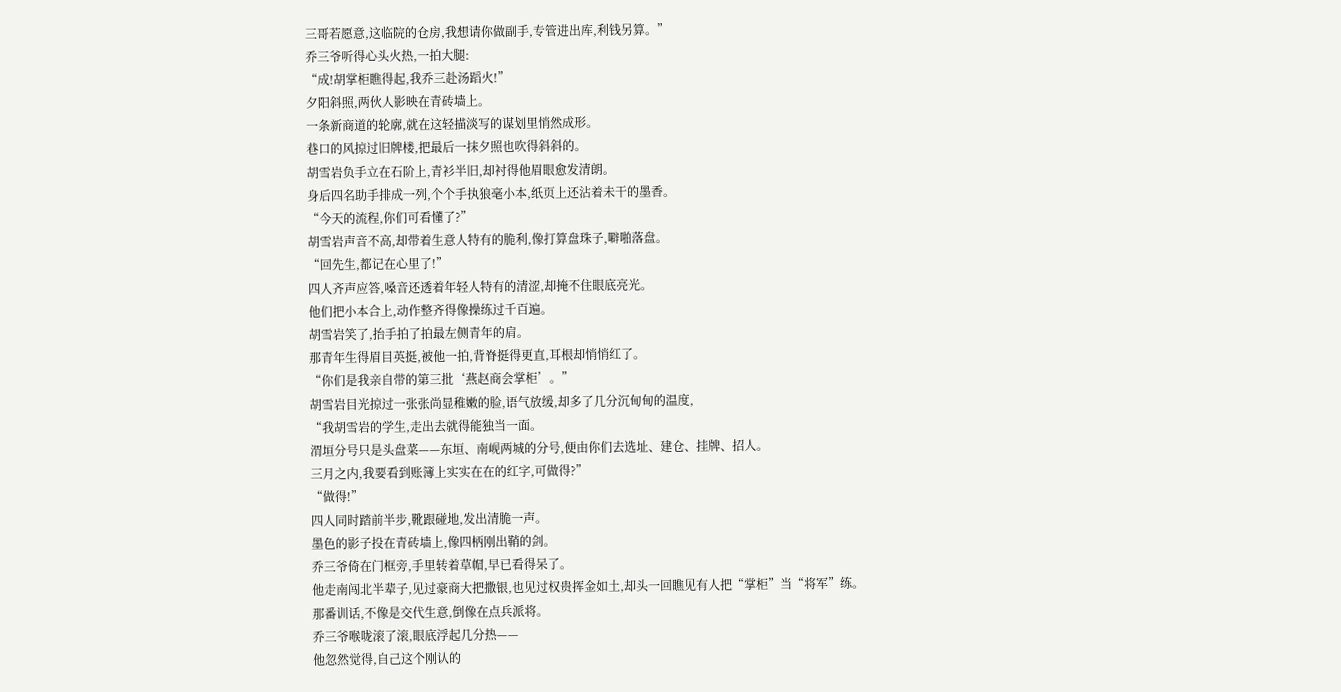三哥若愿意,这临院的仓房,我想请你做副手,专管进出库,利钱另算。”
乔三爷听得心头火热,一拍大腿:
“成!胡掌柜瞧得起,我乔三赴汤蹈火!”
夕阳斜照,两伙人影映在青砖墙上。
一条新商道的轮廓,就在这轻描淡写的谋划里悄然成形。
巷口的风掠过旧牌楼,把最后一抹夕照也吹得斜斜的。
胡雪岩负手立在石阶上,青衫半旧,却衬得他眉眼愈发清朗。
身后四名助手排成一列,个个手执狼毫小本,纸页上还沾着未干的墨香。
“今天的流程,你们可看懂了?”
胡雪岩声音不高,却带着生意人特有的脆利,像打算盘珠子,噼啪落盘。
“回先生,都记在心里了!”
四人齐声应答,嗓音还透着年轻人特有的清涩,却掩不住眼底亮光。
他们把小本合上,动作整齐得像操练过千百遍。
胡雪岩笑了,抬手拍了拍最左侧青年的肩。
那青年生得眉目英挺,被他一拍,背脊挺得更直,耳根却悄悄红了。
“你们是我亲自带的第三批‘燕赵商会掌柜’。”
胡雪岩目光掠过一张张尚显稚嫩的脸,语气放缓,却多了几分沉甸甸的温度,
“我胡雪岩的学生,走出去就得能独当一面。
渭垣分号只是头盘菜——东垣、南岘两城的分号,便由你们去选址、建仓、挂牌、招人。
三月之内,我要看到账簿上实实在在的红字,可做得?”
“做得!”
四人同时踏前半步,靴跟碰地,发出清脆一声。
墨色的影子投在青砖墙上,像四柄刚出鞘的剑。
乔三爷倚在门框旁,手里转着草帽,早已看得呆了。
他走南闯北半辈子,见过豪商大把撒银,也见过权贵挥金如土,却头一回瞧见有人把“掌柜”当“将军”练。
那番训话,不像是交代生意,倒像在点兵派将。
乔三爷喉咙滚了滚,眼底浮起几分热——
他忽然觉得,自己这个刚认的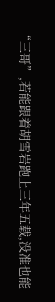“三哥”,若能跟着胡雪岩跑上三年五载,没准也能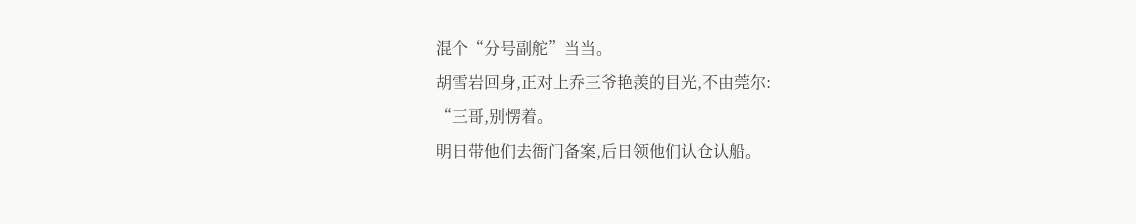混个“分号副舵”当当。
胡雪岩回身,正对上乔三爷艳羡的目光,不由莞尔:
“三哥,别愣着。
明日带他们去衙门备案,后日领他们认仓认船。